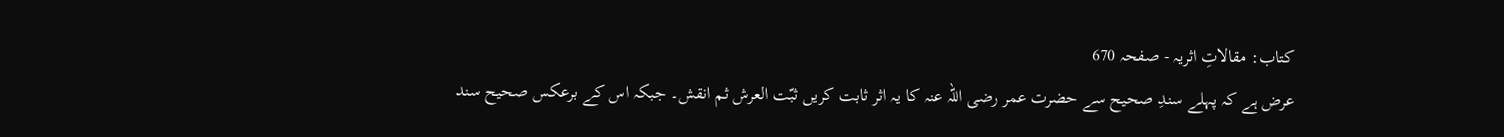کتاب: مقالاتِ اثریہ - صفحہ 670
عرض ہے کہ پہلے سندِ صحیح سے حضرت عمر رضی اللہ عنہ کا یہ اثر ثابت کریں ثبّت العرش ثم انقش۔ جبکہ اس کے برعکس صحیح سند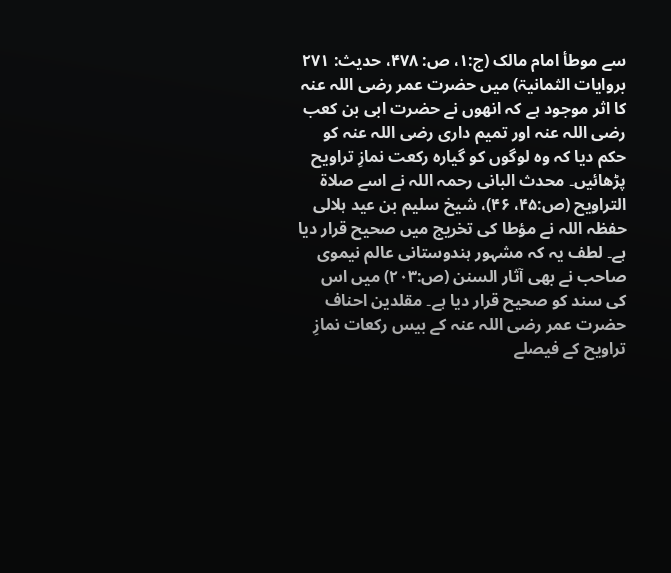سے موطأ امام مالک (ج:۱، ص: ۴۷۸، حدیث: ۲۷۱ بروایات الثمانیۃ) میں حضرت عمر رضی اللہ عنہ کا اثر موجود ہے کہ انھوں نے حضرت ابی بن کعب رضی اللہ عنہ اور تمیم داری رضی اللہ عنہ کو حکم دیا کہ وہ لوگوں کو گیارہ رکعت نمازِ تراویح پڑھائیں۔ محدث البانی رحمہ اللہ نے اسے صلاۃ التراویح (ص:۴۵، ۴۶)، شیخ سلیم بن عید ہلالی حفظہ اللہ نے مؤطا کی تخریج میں صحیح قرار دیا ہے۔ لطف یہ کہ مشہور ہندوستانی عالم نیموی صاحب نے بھی آثار السنن (ص:۲۰۳) میں اس کی سند کو صحیح قرار دیا ہے۔ مقلدین احناف حضرت عمر رضی اللہ عنہ کے بیس رکعات نمازِ تراویح کے فیصلے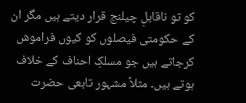کو تو ناقابلِ چیلنج قرار دیتے ہیں مگر ان کے حکومتی فیصلوں کو کیوں فراموش کرجاتے ہیں جو مسلکِ احناف کے خلاف ہوتے ہیں۔ مثلاً مشہور تابعی حضرت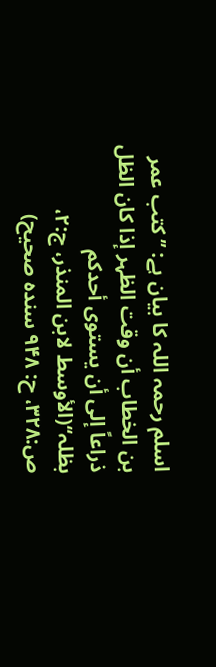اسلم رحمہ اللہ کا بیان ہے: ’’ کتب عمر بن الخطاب أن وقت الظہر إذا کان الظل ذراعاً إلی أن یستوی أحدکم بظلہ‘‘(الأوسط لابن المنذر، ج:۲، ص:۳۲۸، ح: ۹۴۸ سندہ صحیح)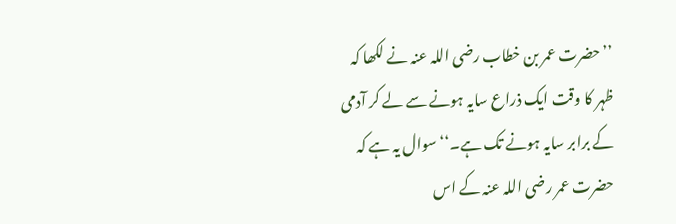’’حضرت عمر بن خطاب رضی اللہ عنہ نے لکھا کہ ظہر کا وقت ایک ذراع سایہ ہونے سے لے کر آدمی کے برابر سایہ ہونے تک ہے۔‘‘ سوال یہ ہے کہ حضرت عمر رضی اللہ عنہ کے اس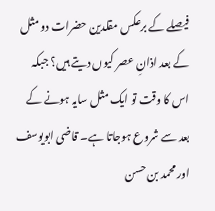فیصلے کے برعکس مقلدین حضرات دو مثل کے بعد اذانِ عصر کیوں دیتے ہیں؟ جبکہ اس کا وقت تو ایک مثل سایہ ہونے کے بعد سے شروع ہوجاتا ہے۔ قاضی ابویوسف اور محمد بن حسن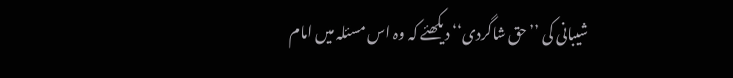شیبانی کی ’’حق شاگردی‘‘ دیکھئے کہ وہ اس مسئلہ میں امام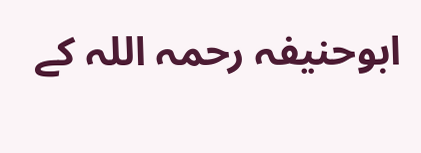ابوحنیفہ رحمہ اللہ کے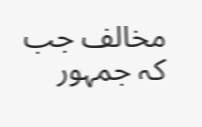مخالف جب کہ جمہور